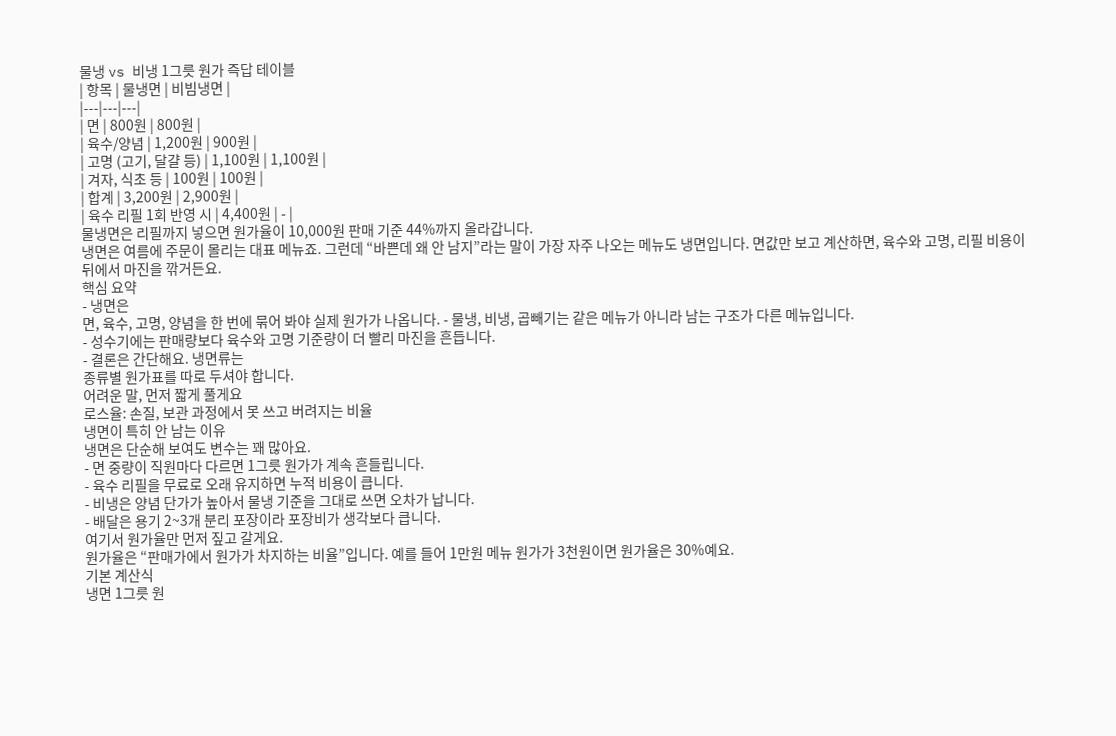물냉 vs 비냉 1그릇 원가 즉답 테이블
| 항목 | 물냉면 | 비빔냉면 |
|---|---|---|
| 면 | 800원 | 800원 |
| 육수/양념 | 1,200원 | 900원 |
| 고명 (고기, 달걀 등) | 1,100원 | 1,100원 |
| 겨자, 식초 등 | 100원 | 100원 |
| 합계 | 3,200원 | 2,900원 |
| 육수 리필 1회 반영 시 | 4,400원 | - |
물냉면은 리필까지 넣으면 원가율이 10,000원 판매 기준 44%까지 올라갑니다.
냉면은 여름에 주문이 몰리는 대표 메뉴죠. 그런데 “바쁜데 왜 안 남지”라는 말이 가장 자주 나오는 메뉴도 냉면입니다. 면값만 보고 계산하면, 육수와 고명, 리필 비용이 뒤에서 마진을 깎거든요.
핵심 요약
- 냉면은
면, 육수, 고명, 양념을 한 번에 묶어 봐야 실제 원가가 나옵니다. - 물냉, 비냉, 곱빼기는 같은 메뉴가 아니라 남는 구조가 다른 메뉴입니다.
- 성수기에는 판매량보다 육수와 고명 기준량이 더 빨리 마진을 흔듭니다.
- 결론은 간단해요. 냉면류는
종류별 원가표를 따로 두셔야 합니다.
어려운 말, 먼저 짧게 풀게요
로스율: 손질, 보관 과정에서 못 쓰고 버려지는 비율
냉면이 특히 안 남는 이유
냉면은 단순해 보여도 변수는 꽤 많아요.
- 면 중량이 직원마다 다르면 1그릇 원가가 계속 흔들립니다.
- 육수 리필을 무료로 오래 유지하면 누적 비용이 큽니다.
- 비냉은 양념 단가가 높아서 물냉 기준을 그대로 쓰면 오차가 납니다.
- 배달은 용기 2~3개 분리 포장이라 포장비가 생각보다 큽니다.
여기서 원가율만 먼저 짚고 갈게요.
원가율은 “판매가에서 원가가 차지하는 비율”입니다. 예를 들어 1만원 메뉴 원가가 3천원이면 원가율은 30%예요.
기본 계산식
냉면 1그릇 원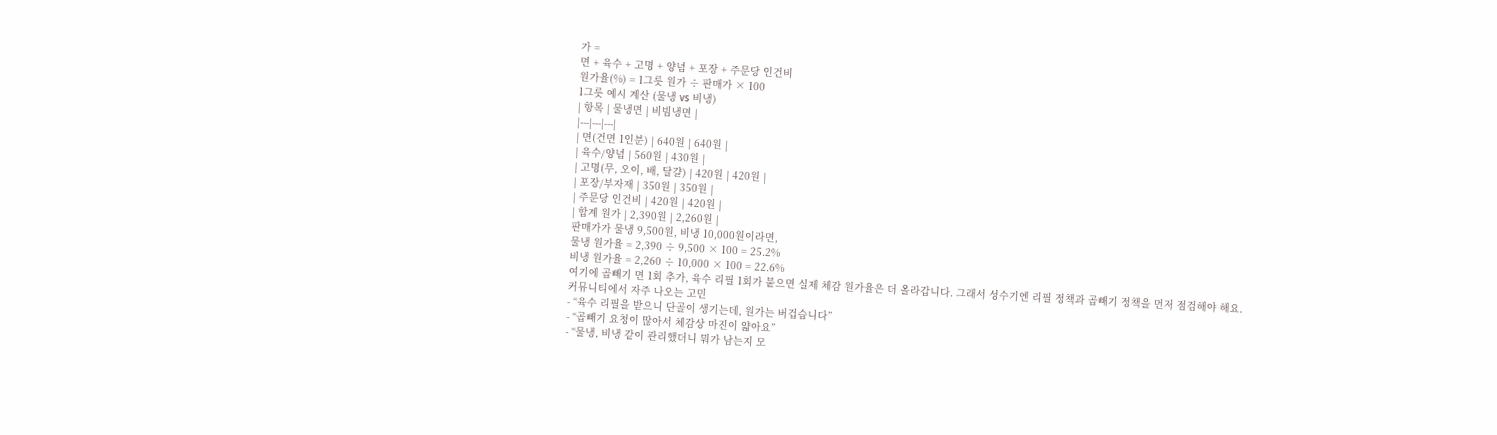가 =
면 + 육수 + 고명 + 양념 + 포장 + 주문당 인건비
원가율(%) = 1그릇 원가 ÷ 판매가 × 100
1그릇 예시 계산 (물냉 vs 비냉)
| 항목 | 물냉면 | 비빔냉면 |
|---|---|---|
| 면(건면 1인분) | 640원 | 640원 |
| 육수/양념 | 560원 | 430원 |
| 고명(무, 오이, 배, 달걀) | 420원 | 420원 |
| 포장/부자재 | 350원 | 350원 |
| 주문당 인건비 | 420원 | 420원 |
| 합계 원가 | 2,390원 | 2,260원 |
판매가가 물냉 9,500원, 비냉 10,000원이라면,
물냉 원가율 = 2,390 ÷ 9,500 × 100 = 25.2%
비냉 원가율 = 2,260 ÷ 10,000 × 100 = 22.6%
여기에 곱빼기 면 1회 추가, 육수 리필 1회가 붙으면 실제 체감 원가율은 더 올라갑니다. 그래서 성수기엔 리필 정책과 곱빼기 정책을 먼저 점검해야 해요.
커뮤니티에서 자주 나오는 고민
- “육수 리필을 받으니 단골이 생기는데, 원가는 버겁습니다”
- “곱빼기 요청이 많아서 체감상 마진이 얇아요”
- “물냉, 비냉 같이 관리했더니 뭐가 남는지 모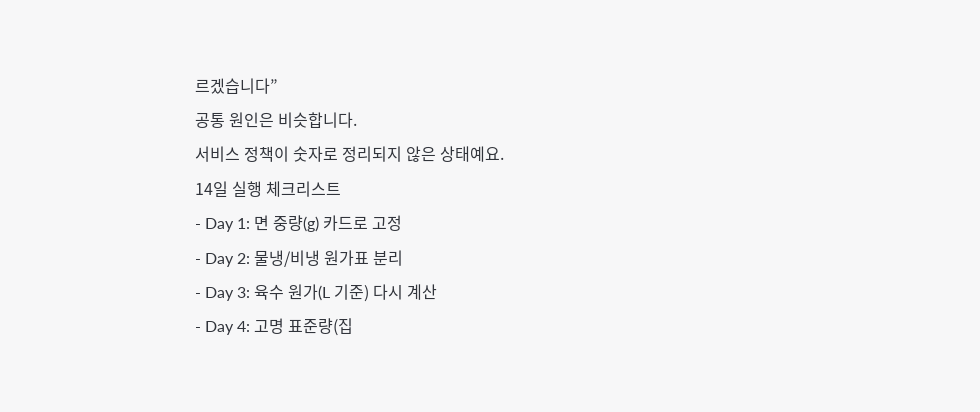르겠습니다”
공통 원인은 비슷합니다.
서비스 정책이 숫자로 정리되지 않은 상태예요.
14일 실행 체크리스트
- Day 1: 면 중량(g) 카드로 고정
- Day 2: 물냉/비냉 원가표 분리
- Day 3: 육수 원가(L 기준) 다시 계산
- Day 4: 고명 표준량(집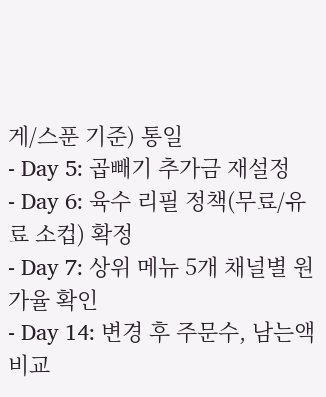게/스푼 기준) 통일
- Day 5: 곱빼기 추가금 재설정
- Day 6: 육수 리필 정책(무료/유료 소컵) 확정
- Day 7: 상위 메뉴 5개 채널별 원가율 확인
- Day 14: 변경 후 주문수, 남는액 비교